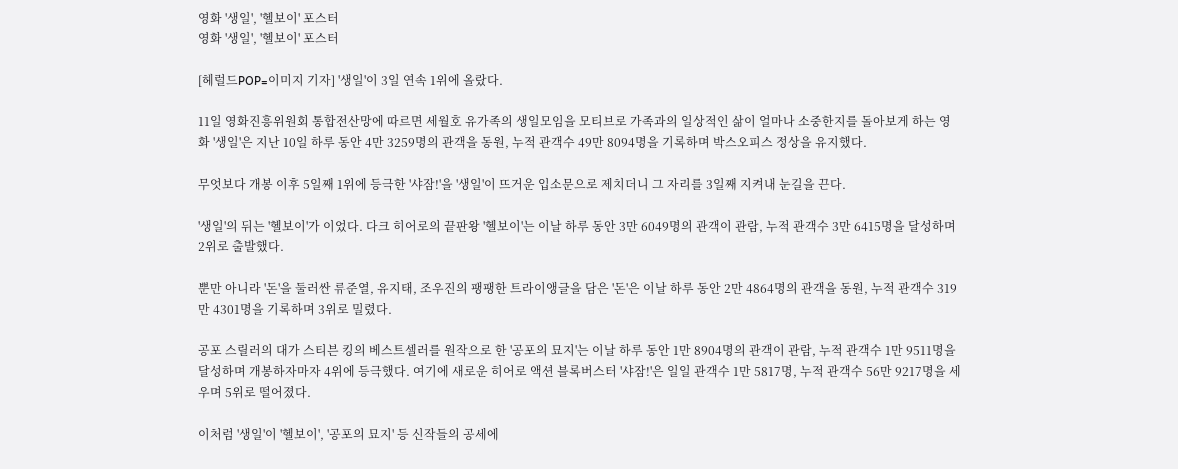영화 '생일', '헬보이' 포스터
영화 '생일', '헬보이' 포스터

[헤럴드POP=이미지 기자] '생일'이 3일 연속 1위에 올랐다.

11일 영화진흥위원회 통합전산망에 따르면 세월호 유가족의 생일모임을 모티브로 가족과의 일상적인 삶이 얼마나 소중한지를 돌아보게 하는 영화 '생일'은 지난 10일 하루 동안 4만 3259명의 관객을 동원, 누적 관객수 49만 8094명을 기록하며 박스오피스 정상을 유지했다.

무엇보다 개봉 이후 5일째 1위에 등극한 '샤잠!'을 '생일'이 뜨거운 입소문으로 제치더니 그 자리를 3일째 지켜내 눈길을 끈다.

'생일'의 뒤는 '헬보이'가 이었다. 다크 히어로의 끝판왕 '헬보이'는 이날 하루 동안 3만 6049명의 관객이 관람, 누적 관객수 3만 6415명을 달성하며 2위로 출발했다.

뿐만 아니라 '돈'을 둘러싼 류준열, 유지태, 조우진의 팽팽한 트라이앵글을 담은 '돈'은 이날 하루 동안 2만 4864명의 관객을 동원, 누적 관객수 319만 4301명을 기록하며 3위로 밀렸다.

공포 스릴러의 대가 스티븐 킹의 베스트셀러를 원작으로 한 '공포의 묘지'는 이날 하루 동안 1만 8904명의 관객이 관람, 누적 관객수 1만 9511명을 달성하며 개봉하자마자 4위에 등극했다. 여기에 새로운 히어로 액션 블록버스터 '샤잠!'은 일일 관객수 1만 5817명, 누적 관객수 56만 9217명을 세우며 5위로 떨어졌다.

이처럼 '생일'이 '헬보이', '공포의 묘지' 등 신작들의 공세에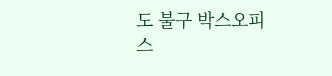도 불구 박스오피스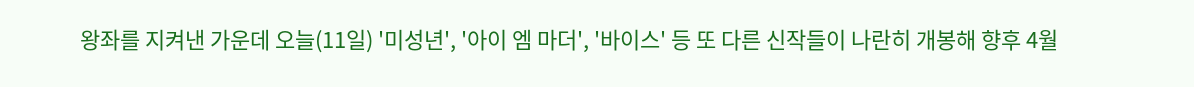왕좌를 지켜낸 가운데 오늘(11일) '미성년', '아이 엠 마더', '바이스' 등 또 다른 신작들이 나란히 개봉해 향후 4월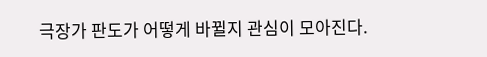극장가 판도가 어떻게 바뀔지 관심이 모아진다.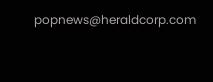popnews@heraldcorp.com